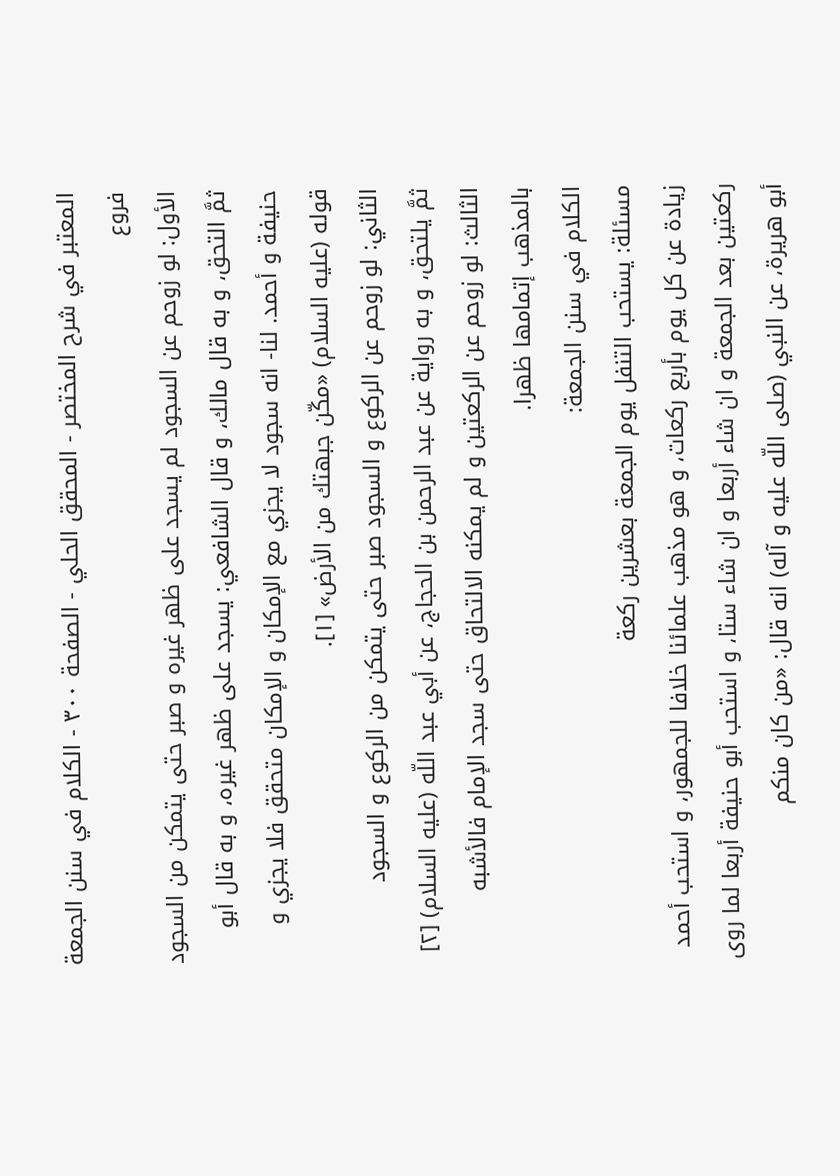المعتبر في شرح المختصر - المحقق الحلي - الصفحة ٣٠٠ - الكلام في سنن الجمعة
فروع
الأول: لو زوحم عن السجود لم يسجد على ظهر غيره و صبر حتى يتمكن من السجود
ثمَّ التحق، و به قال مالك، و قال الشافعي: يسجد على ظهر غيره، و به قال أبو حنيفة و أحمد. لنا- انه سجود لا يجزي مع الإمكان و الإمكان متحقق فلا يجزي و قوله (عليه السلام) «مكّن جبهتك من الأرض» [١].
الثاني: لو زوحم عن الركوع و السجود صبر حتى يتمكن من الركوع و السجود
ثمَّ يلتحق، و به رواية عن عبد الرحمن بن الحجاج، عن أبي عبد اللّه (عليه السلام) [٢] الثالث: لو زوحم عن الركعتين و لم يمكنه الالتحاق حتى سجد الإمام فالأشبه بالمذهب إتمامها ظهرا.
الكلام في سنن الجمعة:
مسئلة: يستحب التنفل يوم الجمعة بعشرين ركعة
زيادة عن كل يوم بأربع ركعات، و هو مذهب علمائنا خلافا للجمهور، و استحب أحمد ركعتين بعد الجمعة و ان شاء أربعا و ان شاء ستا، و استحب أبو حنيفة أربعا لما روى أبو هريرة، عن النبي (صلى اللّه عليه و آله) انه قال: «من كان منكم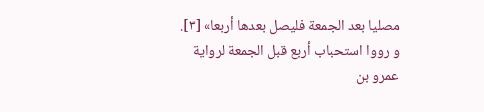مصليا بعد الجمعة فليصل بعدها أربعا» [٣].
و رووا استحباب أربع قبل الجمعة لرواية عمرو بن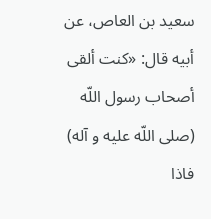سعيد بن العاص، عن أبيه قال: «كنت ألقى أصحاب رسول اللّه (صلى اللّه عليه و آله) فاذا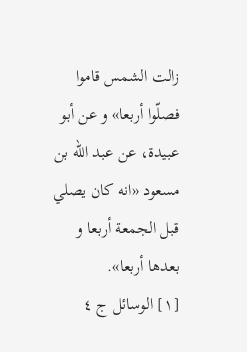زالت الشمس قاموا فصلّوا أربعا» و عن أبو عبيدة، عن عبد اللّه بن مسعود «انه كان يصلي قبل الجمعة أربعا و بعدها أربعا».
[١] الوسائل ج ٤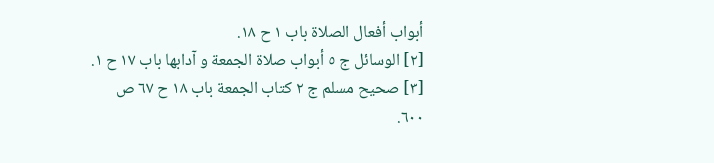أبواب أفعال الصلاة باب ١ ح ١٨.
[٢] الوسائل ج ٥ أبواب صلاة الجمعة و آدابها باب ١٧ ح ١.
[٣] صحيح مسلم ج ٢ كتاب الجمعة باب ١٨ ح ٦٧ ص ٦٠٠.